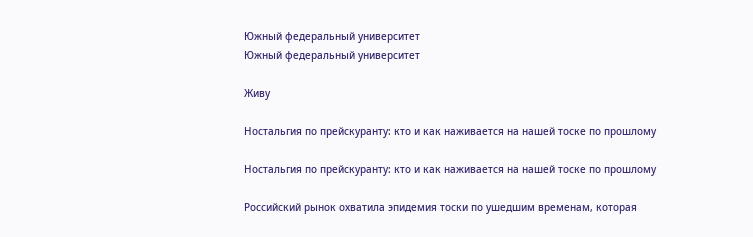Южный федеральный университет
Южный федеральный университет

Живу

Ностальгия по прейскуранту: кто и как наживается на нашей тоске по прошлому

Ностальгия по прейскуранту: кто и как наживается на нашей тоске по прошлому

Российский рынок охватила эпидемия тоски по ушедшим временам, которая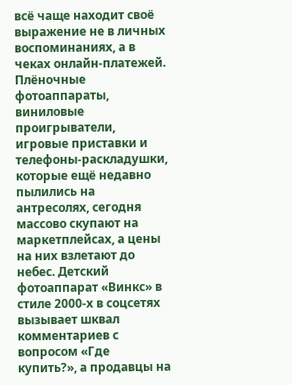всё чаще находит своё выражение не в личных воспоминаниях, а в чеках онлайн-платежей. Плёночные фотоаппараты, виниловые проигрыватели, игровые приставки и телефоны-раскладушки, которые ещё недавно пылились на антресолях, сегодня массово скупают на маркетплейсах, а цены на них взлетают до небес. Детский фотоаппарат «Винкс» в стиле 2000-х в соцсетях вызывает шквал комментариев с вопросом «Где купить?», а продавцы на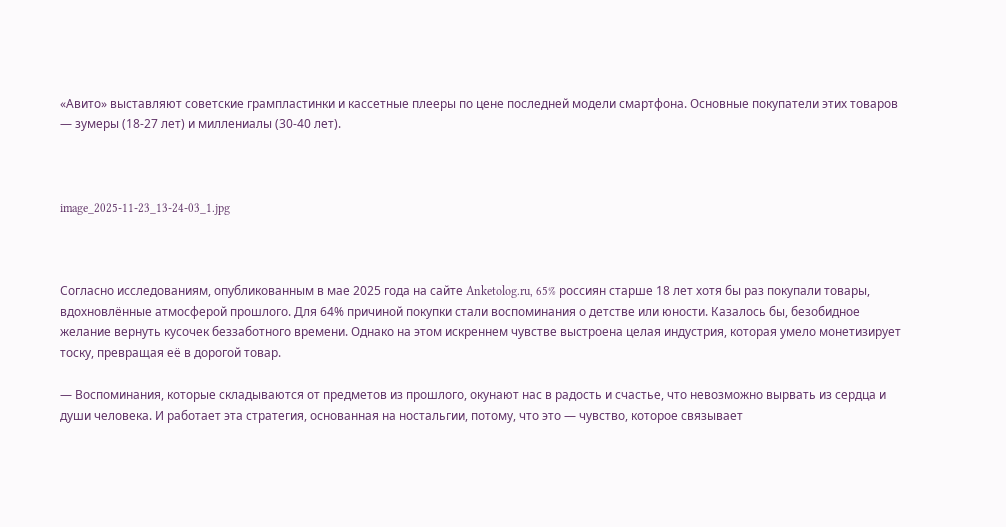«Авито» выставляют советские грампластинки и кассетные плееры по цене последней модели смартфона. Основные покупатели этих товаров — зумеры (18-27 лет) и миллениалы (30-40 лет).



image_2025-11-23_13-24-03_1.jpg



Согласно исследованиям, опубликованным в мае 2025 года на сайте Anketolog.ru, 65% россиян старше 18 лет хотя бы раз покупали товары, вдохновлённые атмосферой прошлого. Для 64% причиной покупки стали воспоминания о детстве или юности. Казалось бы, безобидное желание вернуть кусочек беззаботного времени. Однако на этом искреннем чувстве выстроена целая индустрия, которая умело монетизирует тоску, превращая её в дорогой товар.

— Воспоминания, которые складываются от предметов из прошлого, окунают нас в радость и счастье, что невозможно вырвать из сердца и души человека. И работает эта стратегия, основанная на ностальгии, потому, что это — чувство, которое связывает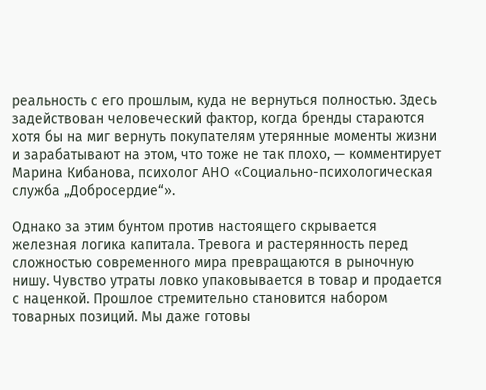реальность с его прошлым, куда не вернуться полностью. Здесь задействован человеческий фактор, когда бренды стараются хотя бы на миг вернуть покупателям утерянные моменты жизни и зарабатывают на этом, что тоже не так плохо, — комментирует Марина Кибанова, психолог АНО «Социально-психологическая служба „Добросердие“».

Однако за этим бунтом против настоящего скрывается железная логика капитала. Тревога и растерянность перед сложностью современного мира превращаются в рыночную нишу. Чувство утраты ловко упаковывается в товар и продается с наценкой. Прошлое стремительно становится набором товарных позиций. Мы даже готовы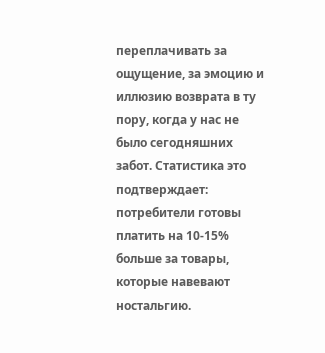переплачивать за ощущение, за эмоцию и иллюзию возврата в ту пору, когда у нас не было сегодняшних забот. Статистика это подтверждает: потребители готовы платить на 10-15% больше за товары, которые навевают ностальгию.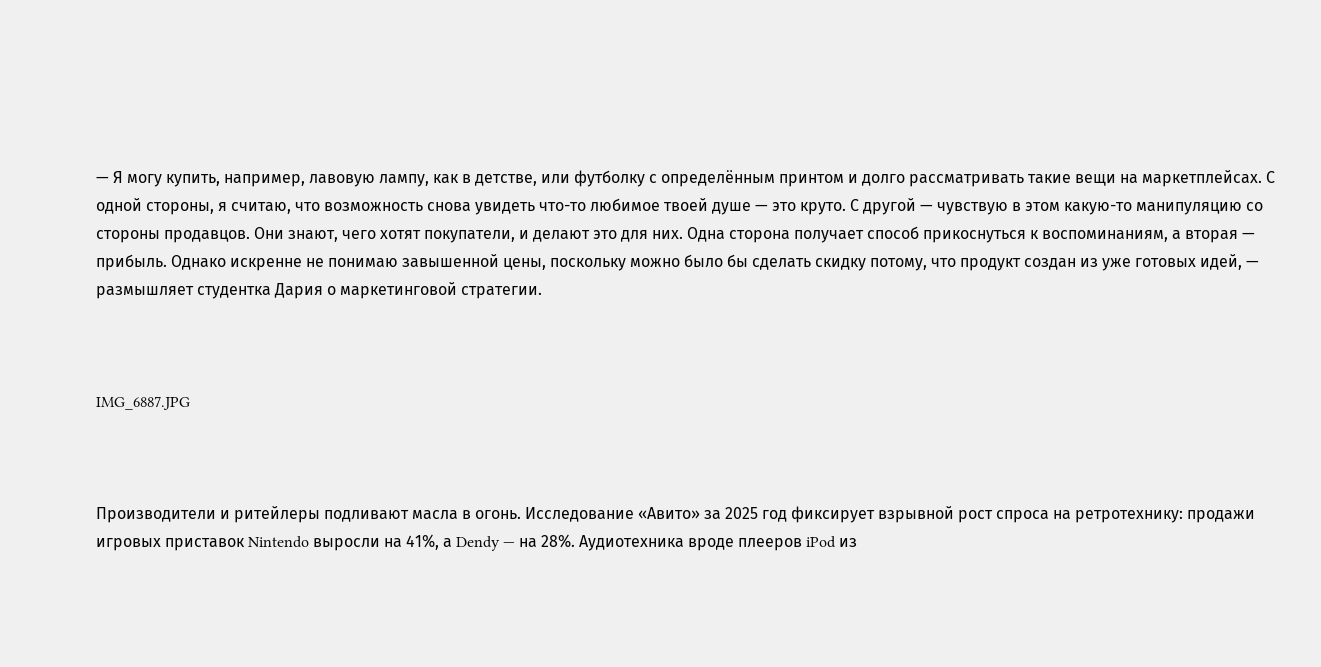— Я могу купить, например, лавовую лампу, как в детстве, или футболку с определённым принтом и долго рассматривать такие вещи на маркетплейсах. С одной стороны, я считаю, что возможность снова увидеть что-то любимое твоей душе — это круто. С другой — чувствую в этом какую-то манипуляцию со стороны продавцов. Они знают, чего хотят покупатели, и делают это для них. Одна сторона получает способ прикоснуться к воспоминаниям, а вторая — прибыль. Однако искренне не понимаю завышенной цены, поскольку можно было бы сделать скидку потому, что продукт создан из уже готовых идей, — размышляет студентка Дария о маркетинговой стратегии.



IMG_6887.JPG



Производители и ритейлеры подливают масла в огонь. Исследование «Авито» за 2025 год фиксирует взрывной рост спроса на ретротехнику: продажи игровых приставок Nintendo выросли на 41%, а Dendy — на 28%. Аудиотехника вроде плееров iPod из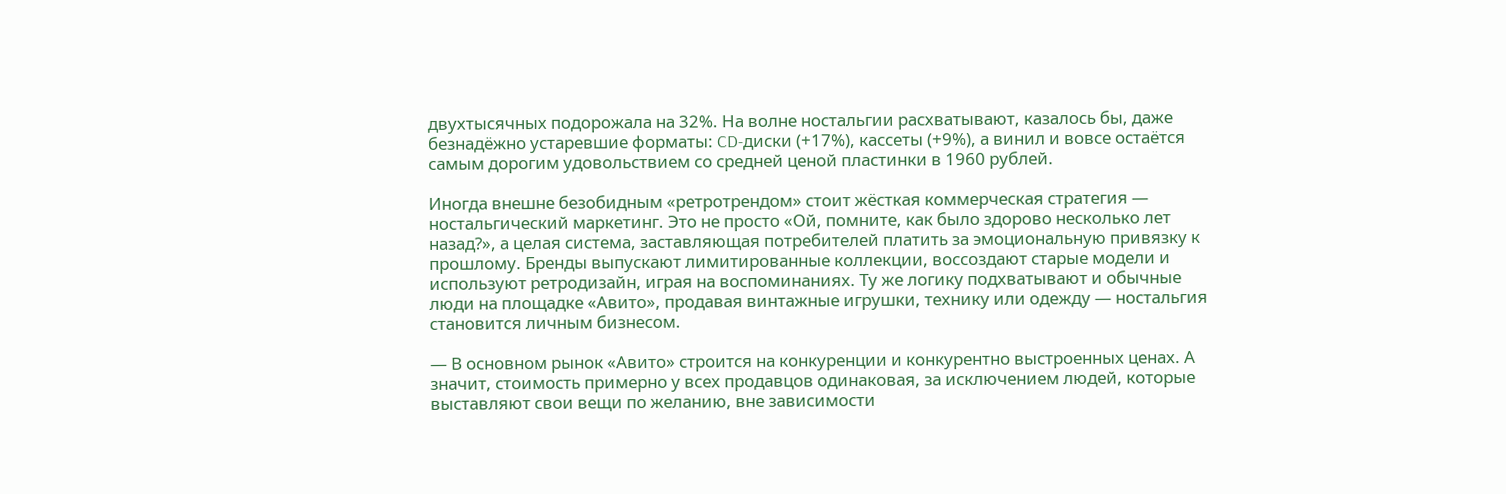двухтысячных подорожала на 32%. На волне ностальгии расхватывают, казалось бы, даже безнадёжно устаревшие форматы: CD-диски (+17%), кассеты (+9%), а винил и вовсе остаётся самым дорогим удовольствием со средней ценой пластинки в 1960 рублей.

Иногда внешне безобидным «ретротрендом» стоит жёсткая коммерческая стратегия — ностальгический маркетинг. Это не просто «Ой, помните, как было здорово несколько лет назад?», а целая система, заставляющая потребителей платить за эмоциональную привязку к прошлому. Бренды выпускают лимитированные коллекции, воссоздают старые модели и используют ретродизайн, играя на воспоминаниях. Ту же логику подхватывают и обычные люди на площадке «Авито», продавая винтажные игрушки, технику или одежду — ностальгия становится личным бизнесом.

— В основном рынок «Авито» строится на конкуренции и конкурентно выстроенных ценах. А значит, стоимость примерно у всех продавцов одинаковая, за исключением людей, которые выставляют свои вещи по желанию, вне зависимости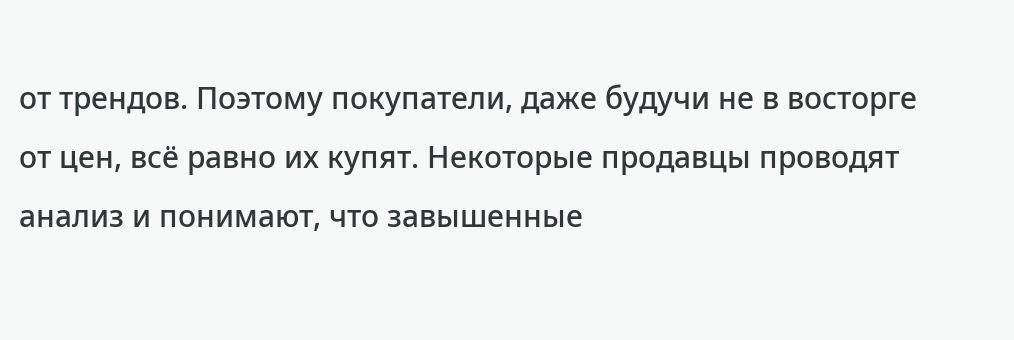от трендов. Поэтому покупатели, даже будучи не в восторге от цен, всё равно их купят. Некоторые продавцы проводят анализ и понимают, что завышенные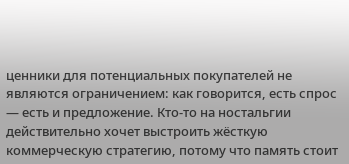ценники для потенциальных покупателей не являются ограничением: как говорится, есть спрос — есть и предложение. Кто-то на ностальгии действительно хочет выстроить жёсткую коммерческую стратегию, потому что память стоит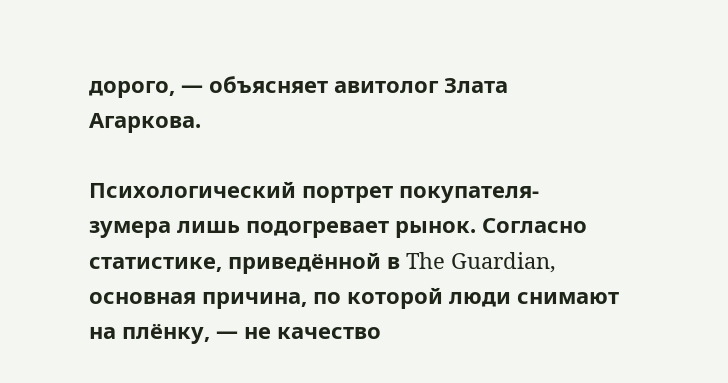дорого, — объясняет авитолог Злата Агаркова.

Психологический портрет покупателя-зумера лишь подогревает рынок. Согласно статистике, приведённой в The Guardian, основная причина, по которой люди снимают на плёнку, — не качество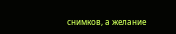снимков, а желание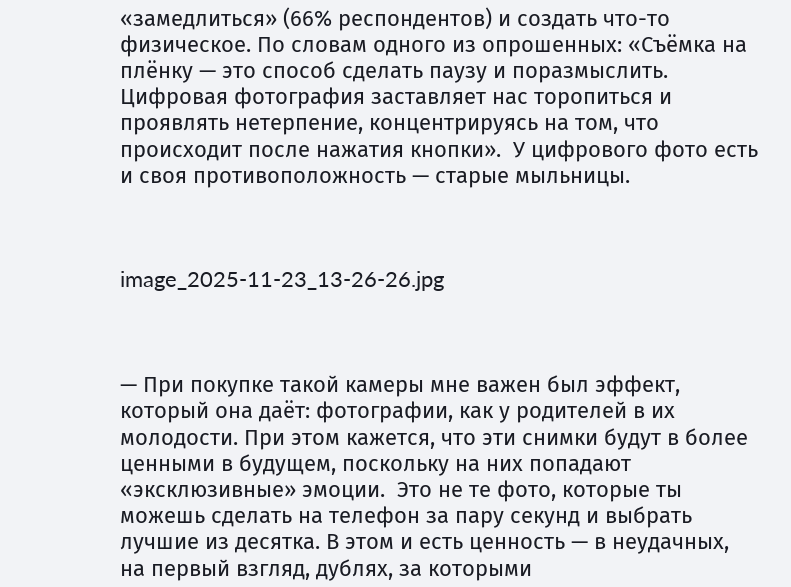«замедлиться» (66% респондентов) и создать что-то физическое. По словам одного из опрошенных: «Съёмка на плёнку — это способ сделать паузу и поразмыслить. Цифровая фотография заставляет нас торопиться и проявлять нетерпение, концентрируясь на том, что происходит после нажатия кнопки».  У цифрового фото есть и своя противоположность — старые мыльницы.



image_2025-11-23_13-26-26.jpg



— При покупке такой камеры мне важен был эффект, который она даёт: фотографии, как у родителей в их молодости. При этом кажется, что эти снимки будут в более ценными в будущем, поскольку на них попадают «эксклюзивные» эмоции.  Это не те фото, которые ты можешь сделать на телефон за пару секунд и выбрать лучшие из десятка. В этом и есть ценность — в неудачных, на первый взгляд, дублях, за которыми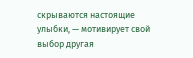скрываются настоящие улыбки, — мотивирует свой выбор другая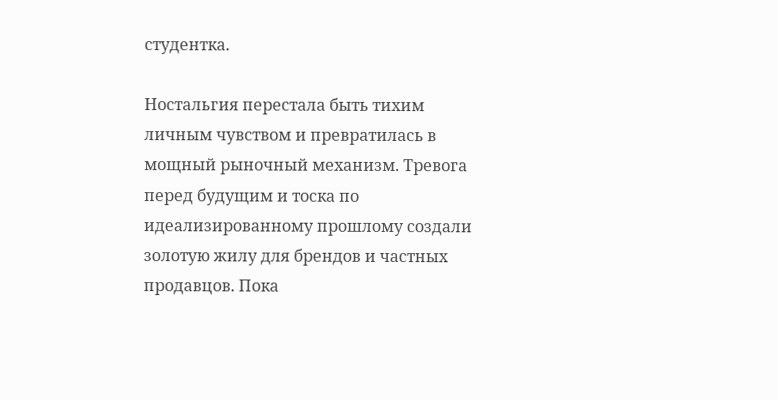студентка.

Ностальгия перестала быть тихим личным чувством и превратилась в мощный рыночный механизм. Тревога перед будущим и тоска по идеализированному прошлому создали золотую жилу для брендов и частных продавцов. Пока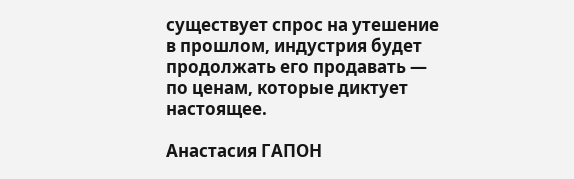существует спрос на утешение в прошлом, индустрия будет продолжать его продавать — по ценам, которые диктует настоящее.

Анастасия ГАПОН